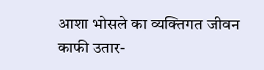आशा भोसले का व्यक्तिगत जीवन काफी उतार-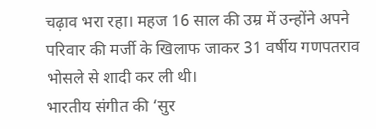चढ़ाव भरा रहा। महज 16 साल की उम्र में उन्होंने अपने परिवार की मर्जी के खिलाफ जाकर 31 वर्षीय गणपतराव भोसले से शादी कर ली थी।
भारतीय संगीत की ‘सुर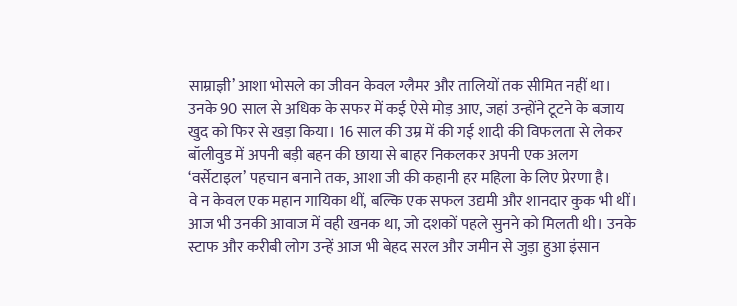साम्राज्ञी’ आशा भोसले का जीवन केवल ग्लैमर और तालियों तक सीमित नहीं था। उनके 90 साल से अधिक के सफर में कई ऐसे मोड़ आए, जहां उन्होंने टूटने के बजाय खुद को फिर से खड़ा किया। 16 साल की उम्र में की गई शादी की विफलता से लेकर बॉलीवुड में अपनी बड़ी बहन की छाया से बाहर निकलकर अपनी एक अलग ‘वर्सेटाइल’ पहचान बनाने तक, आशा जी की कहानी हर महिला के लिए प्रेरणा है।
वे न केवल एक महान गायिका थीं, बल्कि एक सफल उद्यमी और शानदार कुक भी थीं। आज भी उनकी आवाज में वही खनक था, जो दशकों पहले सुनने को मिलती थी। उनके स्टाफ और करीबी लोग उन्हें आज भी बेहद सरल और जमीन से जुड़ा हुआ इंसान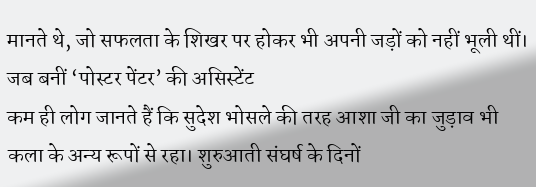मानते थे, जो सफलता के शिखर पर होकर भी अपनी जड़ों को नहीं भूली थीं।
जब बनीं ‘पोस्टर पेंटर’ की असिस्टेंट
कम ही लोग जानते हैं कि सुदेश भोसले की तरह आशा जी का जुड़ाव भी कला के अन्य रूपों से रहा। शुरुआती संघर्ष के दिनों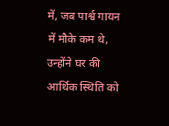में, जब पार्श्व गायन में मौके कम थे, उन्होंने घर की आर्थिक स्थिति को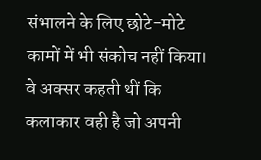संभालने के लिए छोटे-मोटे कामों में भी संकोच नहीं किया। वे अक्सर कहती थीं कि कलाकार वही है जो अपनी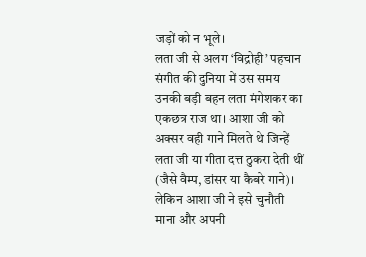जड़ों को न भूले।
लता जी से अलग ‘विद्रोही’ पहचान
संगीत की दुनिया में उस समय उनकी बड़ी बहन लता मंगेशकर का एकछत्र राज था। आशा जी को अक्सर वही गाने मिलते थे जिन्हें लता जी या गीता दत्त ठुकरा देती थीं (जैसे वैम्प, डांसर या कैबरे गाने)। लेकिन आशा जी ने इसे चुनौती माना और अपनी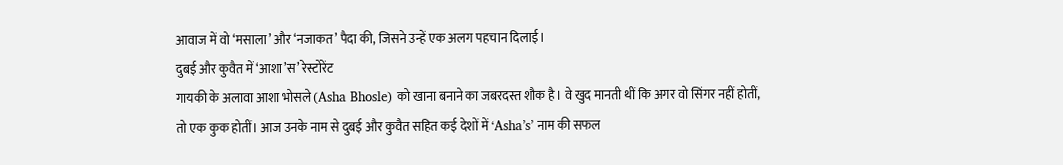आवाज में वो ‘मसाला’ और ‘नजाकत’ पैदा की, जिसने उन्हें एक अलग पहचान दिलाई।
दुबई और कुवैत में ‘आशा’स’ रेस्टोरेंट
गायकी के अलावा आशा भोसले (Asha Bhosle) को खाना बनाने का जबरदस्त शौक है। वे खुद मानती थीं कि अगर वो सिंगर नहीं होतीं, तो एक कुक होतीं। आज उनके नाम से दुबई और कुवैत सहित कई देशों में ‘Asha’s’ नाम की सफल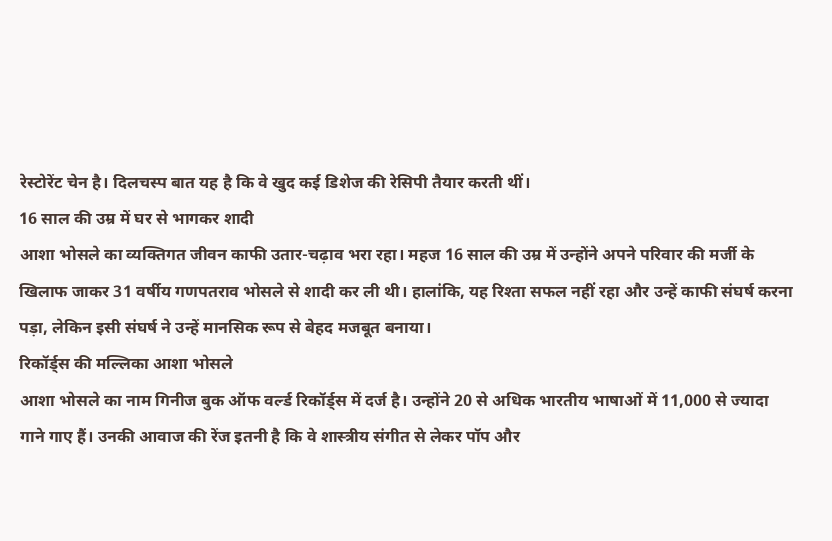रेस्टोरेंट चेन है। दिलचस्प बात यह है कि वे खुद कई डिशेज की रेसिपी तैयार करती थीं।
16 साल की उम्र में घर से भागकर शादी
आशा भोसले का व्यक्तिगत जीवन काफी उतार-चढ़ाव भरा रहा। महज 16 साल की उम्र में उन्होंने अपने परिवार की मर्जी के खिलाफ जाकर 31 वर्षीय गणपतराव भोसले से शादी कर ली थी। हालांकि, यह रिश्ता सफल नहीं रहा और उन्हें काफी संघर्ष करना पड़ा, लेकिन इसी संघर्ष ने उन्हें मानसिक रूप से बेहद मजबूत बनाया।
रिकॉर्ड्स की मल्लिका आशा भोसले
आशा भोसले का नाम गिनीज बुक ऑफ वर्ल्ड रिकॉर्ड्स में दर्ज है। उन्होंने 20 से अधिक भारतीय भाषाओं में 11,000 से ज्यादा गाने गाए हैं। उनकी आवाज की रेंज इतनी है कि वे शास्त्रीय संगीत से लेकर पॉप और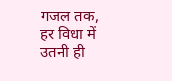गजल तक, हर विधा में उतनी ही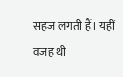सहज लगती हैं। यहीं वजह थी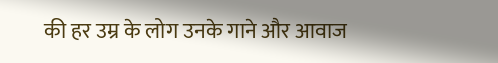की हर उम्र के लोग उनके गाने और आवाज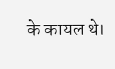के कायल थे।